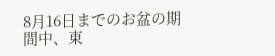8月16日までのお盆の期間中、東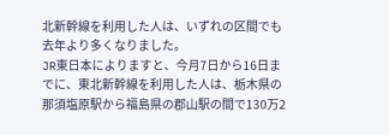北新幹線を利用した人は、いずれの区間でも去年より多くなりました。
JR東日本によりますと、今月7日から16日までに、東北新幹線を利用した人は、栃木県の那須塩原駅から福島県の郡山駅の間で130万2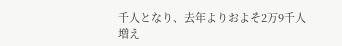千人となり、去年よりおよそ2万9千人増え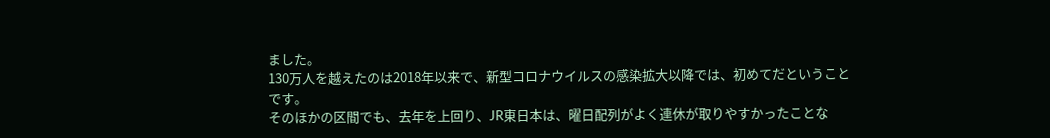ました。
130万人を越えたのは2018年以来で、新型コロナウイルスの感染拡大以降では、初めてだということです。
そのほかの区間でも、去年を上回り、JR東日本は、曜日配列がよく連休が取りやすかったことな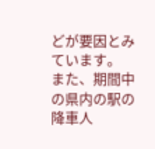どが要因とみています。
また、期間中の県内の駅の降車人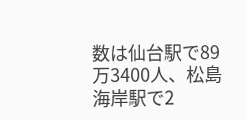数は仙台駅で89万3400人、松島海岸駅で2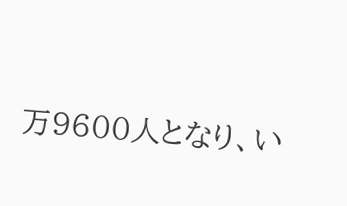万9600人となり、い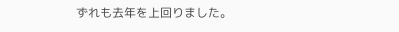ずれも去年を上回りました。